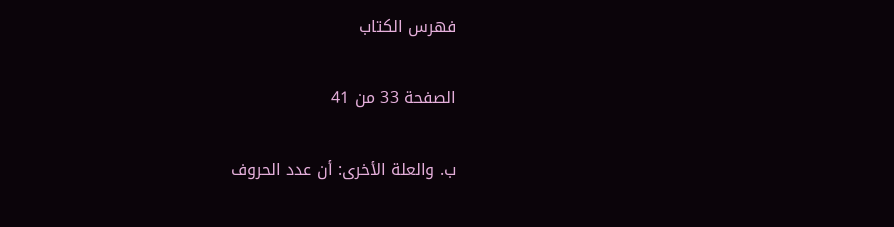فهرس الكتاب

الصفحة 33 من 41

ب. والعلة الأخرى: أن عدد الحروف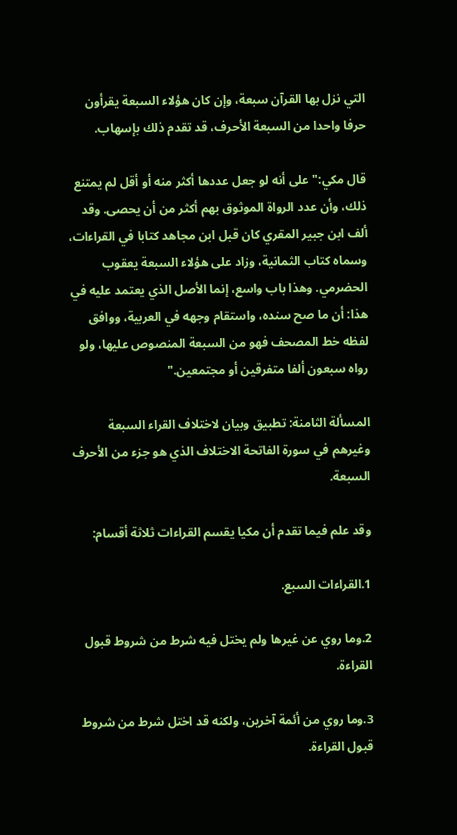التي نزل بها القرآن سبعة، وإن كان هؤلاء السبعة يقرأون حرفا واحدا من السبعة الأحرف، قد تقدم ذلك بإسهاب.

قال مكي:"على أنه لو جعل عددها أكثر منه أو أقل لم يمتنع ذلك، وأن عدد الرواة الموثوق بهم أكثر من أن يحصى. وقد ألف ابن جبير المقري كان قبل ابن مجاهد كتابا في القراءات، وسماه كتاب الثمانية، وزاد على هؤلاء السبعة يعقوب الحضرمي. وهذا باب واسع، إنما الأصل الذي يعتمد عليه في هذا: أن ما صح سنده، واستقام وجهه في العربية، ووافق لفظه خط المصحف فهو من السبعة المنصوص عليها، ولو رواه سبعون ألفا متفرقين أو مجتمعين."

المسألة الثامنة: تطبيق وبيان لاختلاف القراء السبعة وغيرهم في سورة الفاتحة الاختلاف الذي هو جزء من الأحرف السبعة.

وقد علم فيما تقدم أن مكيا يقسم القراءات ثلاثة أقسام:

1.القراءات السبع.

2.وما روي عن غيرها ولم يختل فيه شرط من شروط قبول القراءة.

3.وما روي من أئمة آخرين، ولكنه قد اختل شرط من شروط قبول القراءة.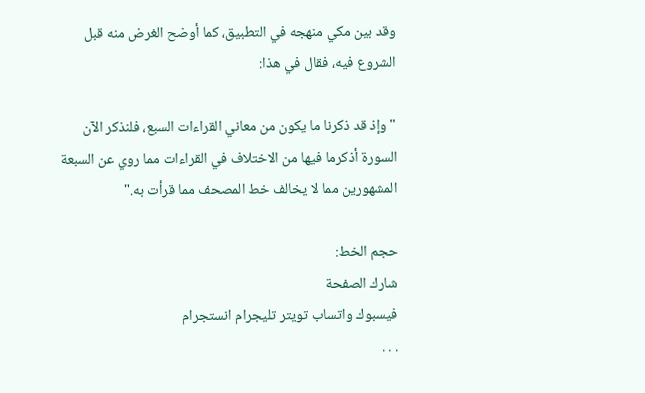وقد بين مكي منهجه في التطبيق، كما أوضح الغرض منه قبل الشروع فيه، فقال في هذا:

"وإذ قد ذكرنا ما يكون من معاني القراءات السبع، فلنذكر الآن السورة أذكرما فيها من الاختلاف في القراءات مما روي عن السبعة المشهورين مما لا يخالف خط المصحف مما قرأت به."

حجم الخط:
شارك الصفحة
فيسبوك واتساب تويتر تليجرام انستجرام
. . .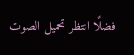فضلًا انتظر تحميل الصوت